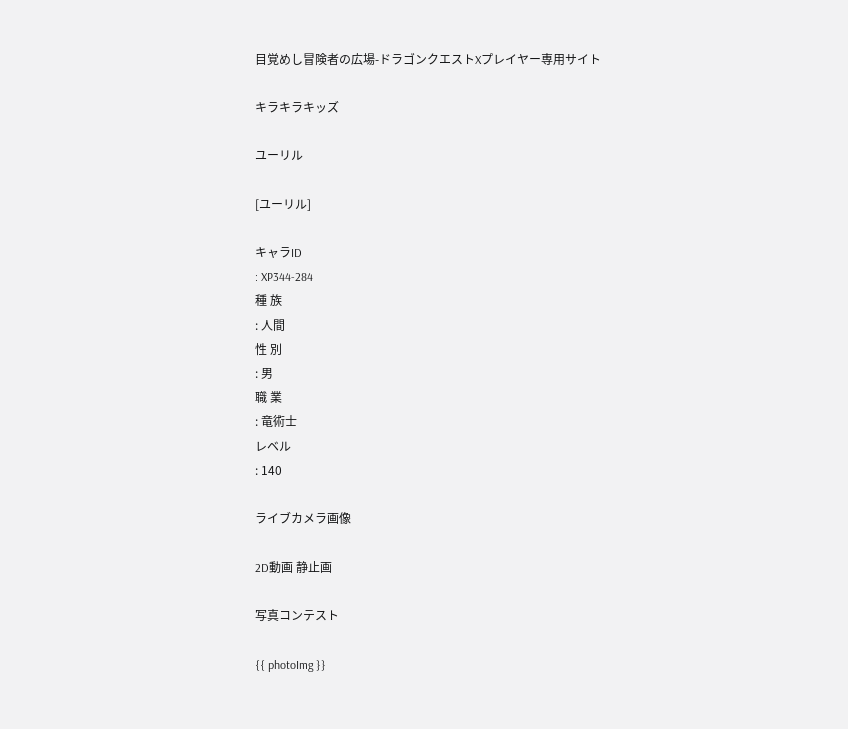目覚めし冒険者の広場-ドラゴンクエストXプレイヤー専用サイト

キラキラキッズ

ユーリル

[ユーリル]

キャラID
: XP344-284
種 族
: 人間
性 別
: 男
職 業
: 竜術士
レベル
: 140

ライブカメラ画像

2D動画 静止画

写真コンテスト

{{ photoImg }}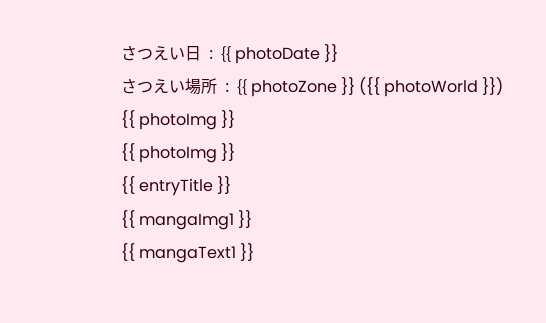さつえい日  :  {{ photoDate }}
さつえい場所  :  {{ photoZone }} ({{ photoWorld }})
{{ photoImg }}
{{ photoImg }}
{{ entryTitle }}
{{ mangaImg1 }}
{{ mangaText1 }}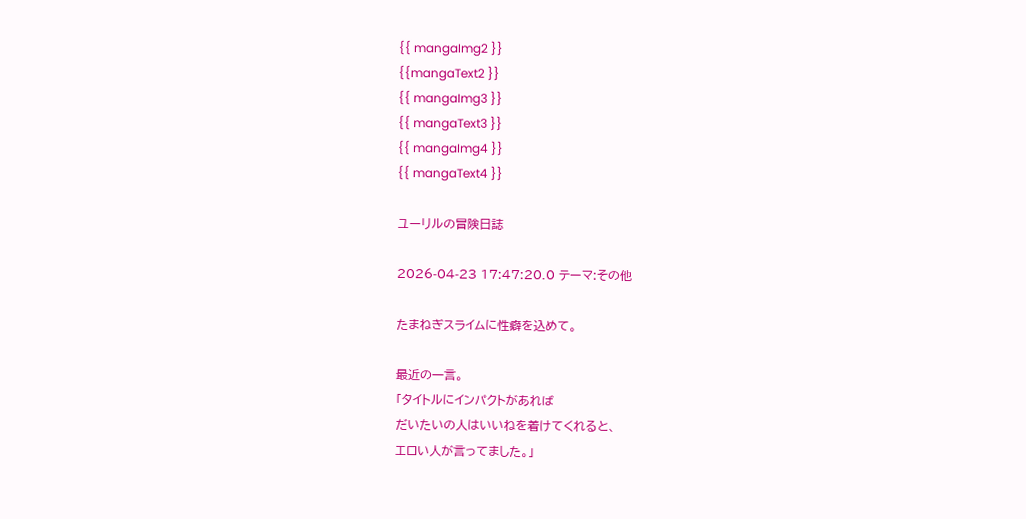{{ mangaImg2 }}
{{mangaText2 }}
{{ mangaImg3 }}
{{ mangaText3 }}
{{ mangaImg4 }}
{{ mangaText4 }}

ユーリルの冒険日誌

2026-04-23 17:47:20.0 テーマ:その他

たまねぎスライムに性癖を込めて。

最近の一言。
「タイトルにインパクトがあれば
だいたいの人はいいねを着けてくれると、
エロい人が言ってました。」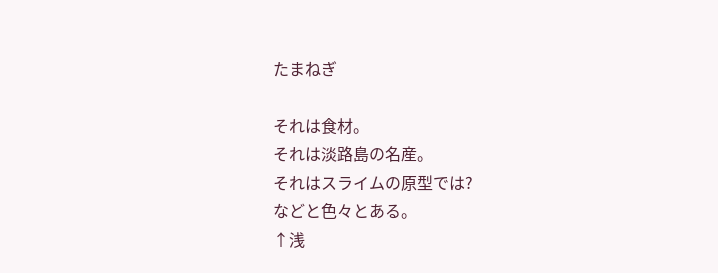たまねぎ

それは食材。
それは淡路島の名産。
それはスライムの原型では?
などと色々とある。
↑浅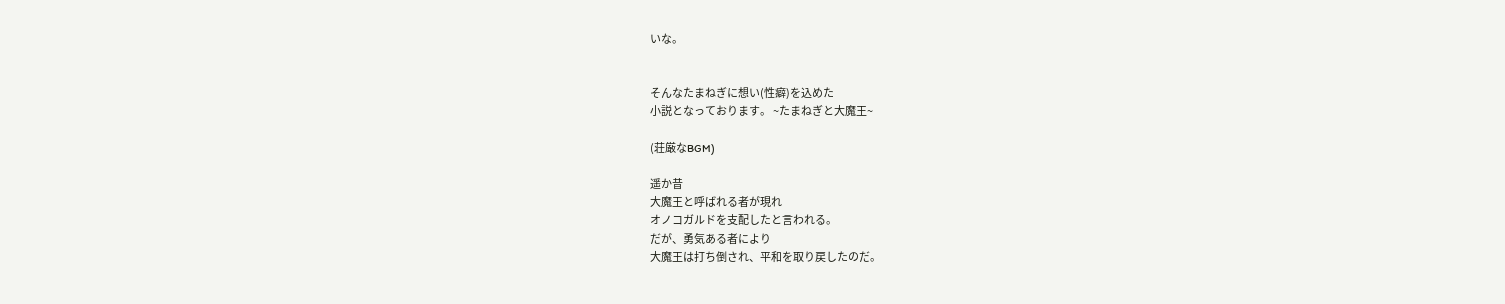いな。


そんなたまねぎに想い(性癖)を込めた
小説となっております。 ~たまねぎと大魔王~

(荘厳なBGM)

遥か昔
大魔王と呼ばれる者が現れ
オノコガルドを支配したと言われる。
だが、勇気ある者により
大魔王は打ち倒され、平和を取り戻したのだ。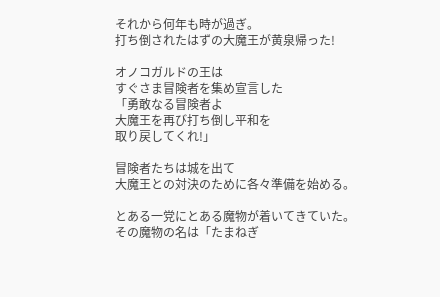それから何年も時が過ぎ。
打ち倒されたはずの大魔王が黄泉帰った!

オノコガルドの王は
すぐさま冒険者を集め宣言した
「勇敢なる冒険者よ
大魔王を再び打ち倒し平和を
取り戻してくれ!」

冒険者たちは城を出て
大魔王との対決のために各々準備を始める。

とある一党にとある魔物が着いてきていた。
その魔物の名は「たまねぎ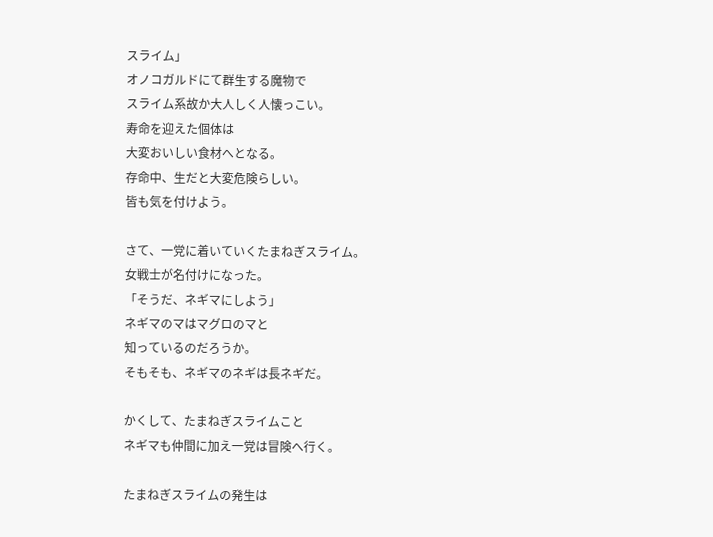スライム」
オノコガルドにて群生する魔物で
スライム系故か大人しく人懐っこい。
寿命を迎えた個体は
大変おいしい食材へとなる。
存命中、生だと大変危険らしい。
皆も気を付けよう。

さて、一党に着いていくたまねぎスライム。
女戦士が名付けになった。
「そうだ、ネギマにしよう」
ネギマのマはマグロのマと
知っているのだろうか。
そもそも、ネギマのネギは長ネギだ。

かくして、たまねぎスライムこと
ネギマも仲間に加え一党は冒険へ行く。

たまねぎスライムの発生は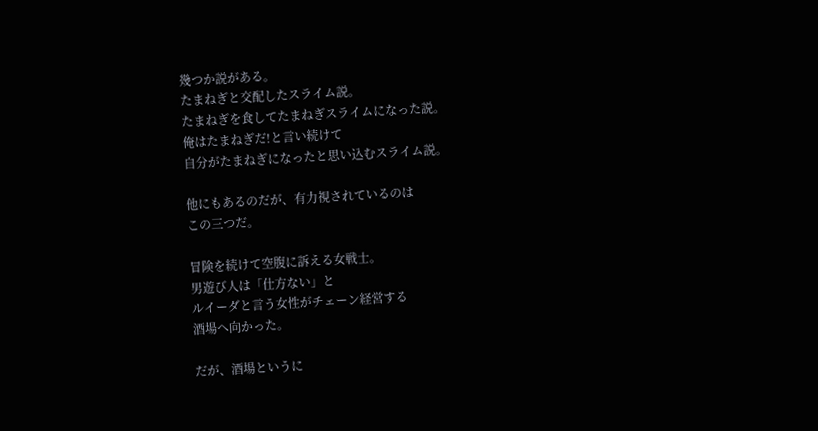幾つか説がある。
たまねぎと交配したスライム説。
たまねぎを食してたまねぎスライムになった説。
俺はたまねぎだ!と言い続けて
自分がたまねぎになったと思い込むスライム説。

他にもあるのだが、有力視されているのは
この三つだ。

冒険を続けて空腹に訴える女戦士。
男遊び人は「仕方ない」と
ルイーダと言う女性がチェーン経営する
酒場へ向かった。

だが、酒場というに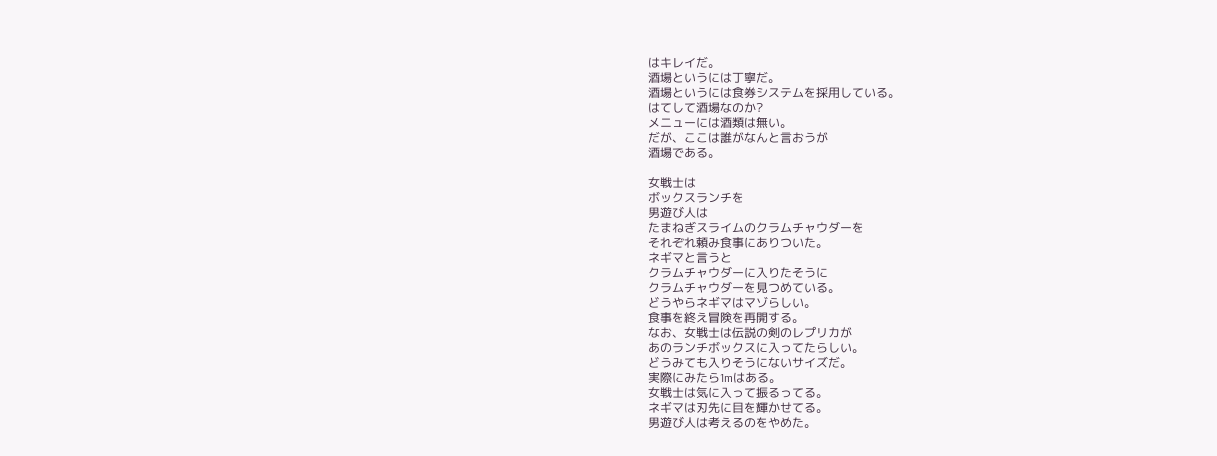はキレイだ。
酒場というには丁寧だ。
酒場というには食券システムを採用している。
はてして酒場なのか?
メニューには酒類は無い。
だが、ここは誰がなんと言おうが
酒場である。

女戦士は
ボックスランチを
男遊び人は
たまねぎスライムのクラムチャウダーを
それぞれ頼み食事にありついた。
ネギマと言うと
クラムチャウダーに入りたそうに
クラムチャウダーを見つめている。
どうやらネギマはマゾらしい。
食事を終え冒険を再開する。
なお、女戦士は伝説の剣のレプリカが
あのランチボックスに入ってたらしい。
どうみても入りそうにないサイズだ。
実際にみたら1mはある。
女戦士は気に入って振るってる。
ネギマは刃先に目を輝かせてる。
男遊び人は考えるのをやめた。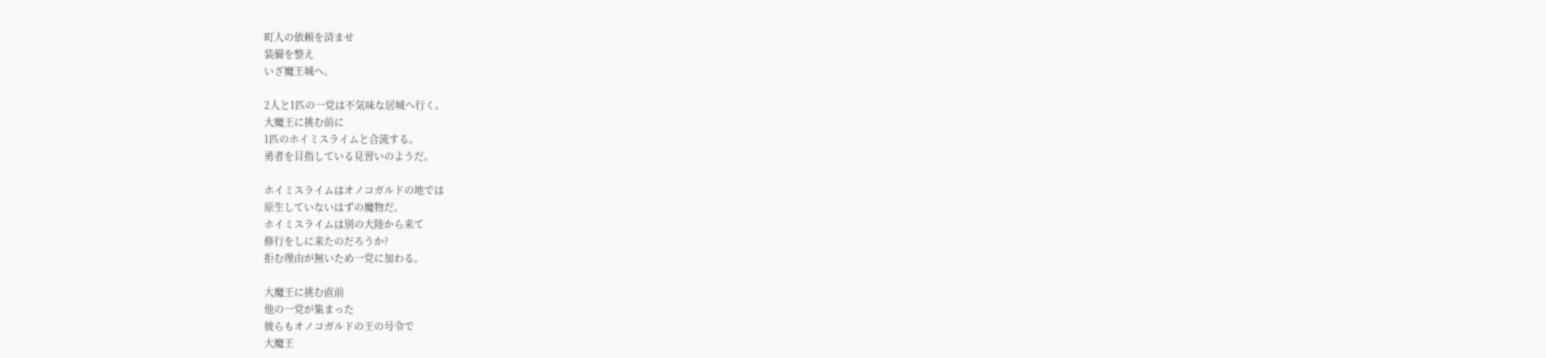町人の依頼を済ませ
装備を整え
いざ魔王城へ。

2人と1匹の一党は不気味な居城へ行く。
大魔王に挑む前に
1匹のホイミスライムと合流する。
勇者を目指している見習いのようだ。

ホイミスライムはオノコガルドの地では
原生していないはずの魔物だ。
ホイミスライムは別の大陸から来て
修行をしに来たのだろうか?
拒む理由が無いため一党に加わる。

大魔王に挑む直前
他の一党が集まった
彼らもオノコガルドの王の号令で
大魔王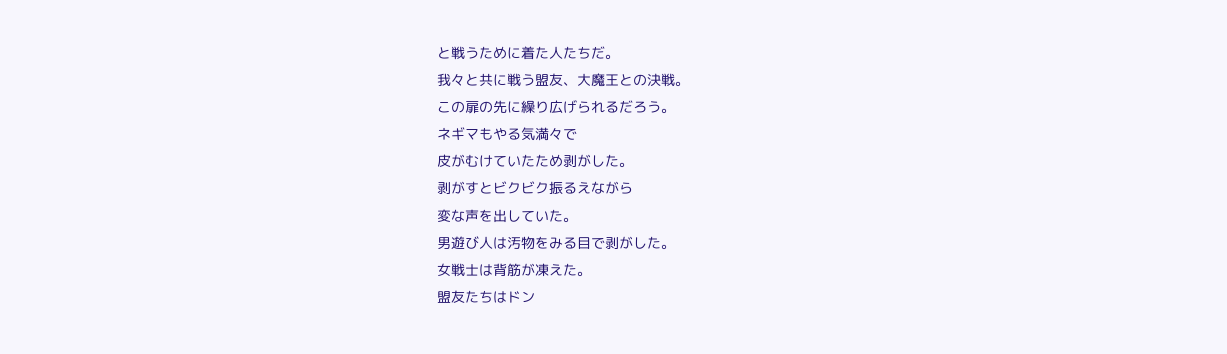と戦うために着た人たちだ。
我々と共に戦う盟友、大魔王との決戦。
この扉の先に繰り広げられるだろう。
ネギマもやる気満々で
皮がむけていたため剥がした。
剥がすとビクビク振るえながら
変な声を出していた。
男遊び人は汚物をみる目で剥がした。
女戦士は背筋が凍えた。
盟友たちはドン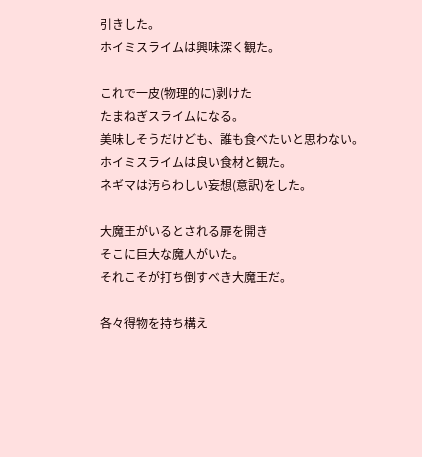引きした。
ホイミスライムは興味深く観た。

これで一皮(物理的に)剥けた
たまねぎスライムになる。
美味しそうだけども、誰も食べたいと思わない。
ホイミスライムは良い食材と観た。
ネギマは汚らわしい妄想(意訳)をした。

大魔王がいるとされる扉を開き
そこに巨大な魔人がいた。
それこそが打ち倒すべき大魔王だ。

各々得物を持ち構え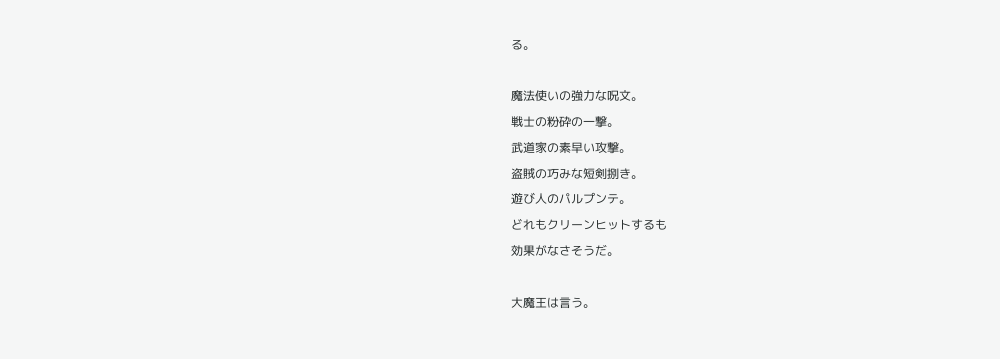る。

魔法使いの強力な呪文。
戦士の粉砕の一撃。
武道家の素早い攻撃。
盗賊の巧みな短剣捌き。
遊び人のパルプンテ。
どれもクリーンヒットするも
効果がなさそうだ。

大魔王は言う。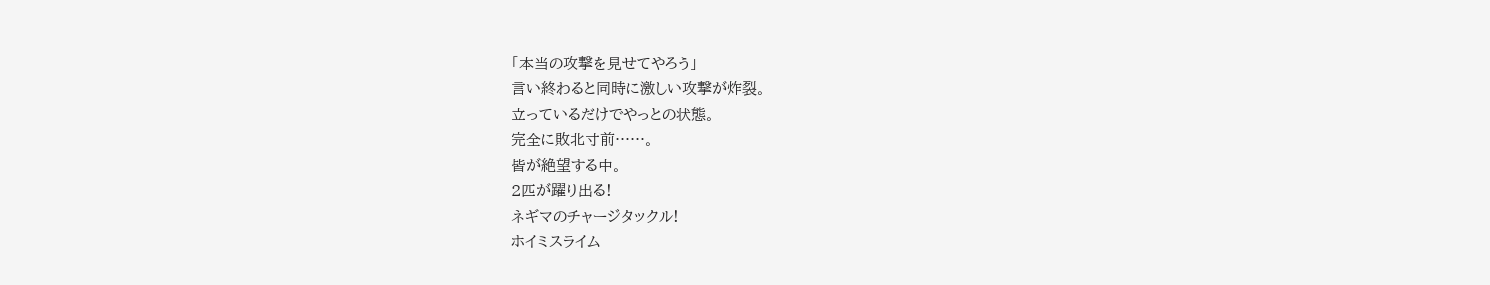「本当の攻撃を見せてやろう」
言い終わると同時に激しい攻撃が炸裂。
立っているだけでやっとの状態。
完全に敗北寸前……。
皆が絶望する中。
2匹が躍り出る!
ネギマのチャージタックル!
ホイミスライム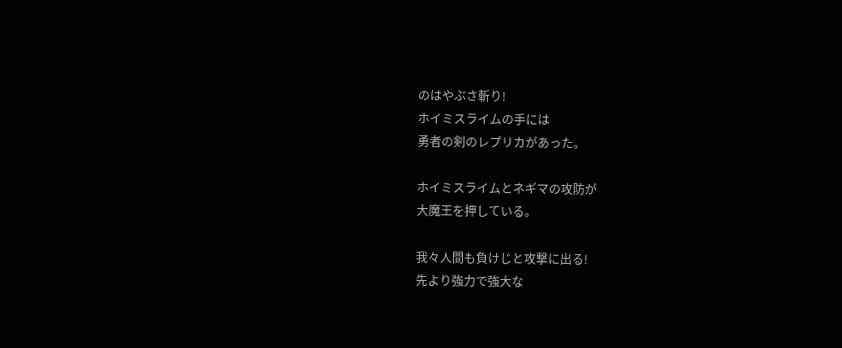のはやぶさ斬り!
ホイミスライムの手には
勇者の剣のレプリカがあった。

ホイミスライムとネギマの攻防が
大魔王を押している。

我々人間も負けじと攻撃に出る!
先より強力で強大な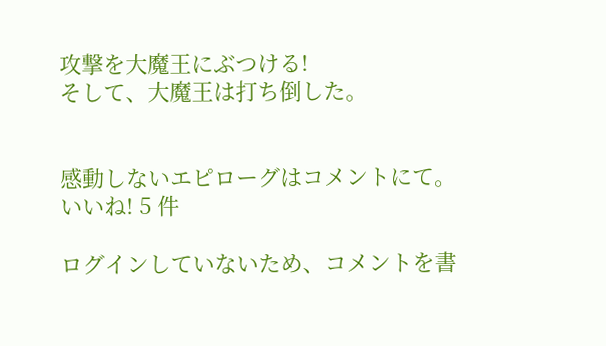攻撃を大魔王にぶつける!
そして、大魔王は打ち倒した。


感動しないエピローグはコメントにて。
いいね! 5 件

ログインしていないため、コメントを書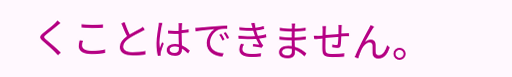くことはできません。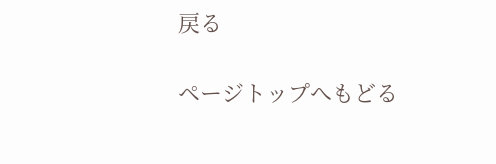戻る

ページトップへもどる